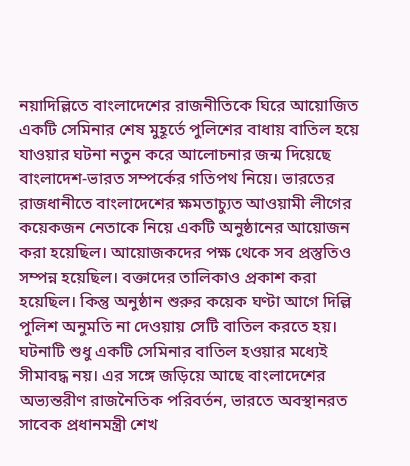নয়াদিল্লিতে বাংলাদেশের রাজনীতিকে ঘিরে আয়োজিত একটি সেমিনার শেষ মুহূর্তে পুলিশের বাধায় বাতিল হয়ে যাওয়ার ঘটনা নতুন করে আলোচনার জন্ম দিয়েছে বাংলাদেশ-ভারত সম্পর্কের গতিপথ নিয়ে। ভারতের রাজধানীতে বাংলাদেশের ক্ষমতাচ্যুত আওয়ামী লীগের কয়েকজন নেতাকে নিয়ে একটি অনুষ্ঠানের আয়োজন করা হয়েছিল। আয়োজকদের পক্ষ থেকে সব প্রস্তুতিও সম্পন্ন হয়েছিল। বক্তাদের তালিকাও প্রকাশ করা হয়েছিল। কিন্তু অনুষ্ঠান শুরুর কয়েক ঘণ্টা আগে দিল্লি পুলিশ অনুমতি না দেওয়ায় সেটি বাতিল করতে হয়।
ঘটনাটি শুধু একটি সেমিনার বাতিল হওয়ার মধ্যেই সীমাবদ্ধ নয়। এর সঙ্গে জড়িয়ে আছে বাংলাদেশের অভ্যন্তরীণ রাজনৈতিক পরিবর্তন, ভারতে অবস্থানরত সাবেক প্রধানমন্ত্রী শেখ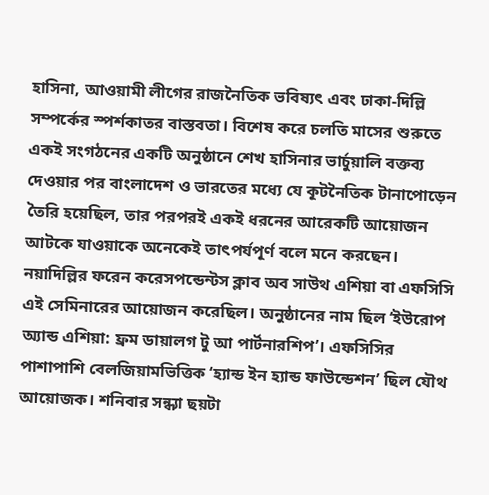হাসিনা, আওয়ামী লীগের রাজনৈতিক ভবিষ্যৎ এবং ঢাকা-দিল্লি সম্পর্কের স্পর্শকাতর বাস্তবতা। বিশেষ করে চলতি মাসের শুরুতে একই সংগঠনের একটি অনুষ্ঠানে শেখ হাসিনার ভার্চুয়ালি বক্তব্য দেওয়ার পর বাংলাদেশ ও ভারতের মধ্যে যে কূটনৈতিক টানাপোড়েন তৈরি হয়েছিল, তার পরপরই একই ধরনের আরেকটি আয়োজন আটকে যাওয়াকে অনেকেই তাৎপর্যপূর্ণ বলে মনে করছেন।
নয়াদিল্লির ফরেন করেসপন্ডেন্টস ক্লাব অব সাউথ এশিয়া বা এফসিসি এই সেমিনারের আয়োজন করেছিল। অনুষ্ঠানের নাম ছিল ‘ইউরোপ অ্যান্ড এশিয়া: ফ্রম ডায়ালগ টু আ পার্টনারশিপ’। এফসিসির পাশাপাশি বেলজিয়ামভিত্তিক ‘হ্যান্ড ইন হ্যান্ড ফাউন্ডেশন’ ছিল যৌথ আয়োজক। শনিবার সন্ধ্যা ছয়টা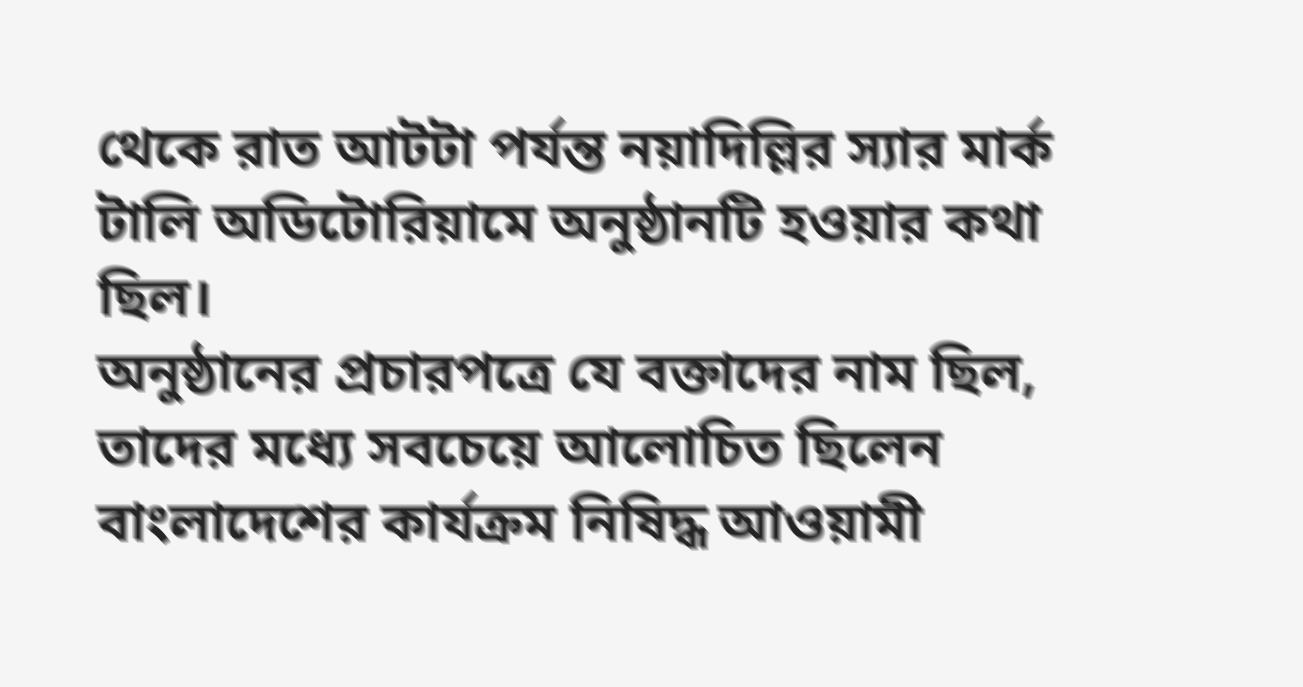থেকে রাত আটটা পর্যন্ত নয়াদিল্লির স্যার মার্ক টালি অডিটোরিয়ামে অনুষ্ঠানটি হওয়ার কথা ছিল।
অনুষ্ঠানের প্রচারপত্রে যে বক্তাদের নাম ছিল, তাদের মধ্যে সবচেয়ে আলোচিত ছিলেন বাংলাদেশের কার্যক্রম নিষিদ্ধ আওয়ামী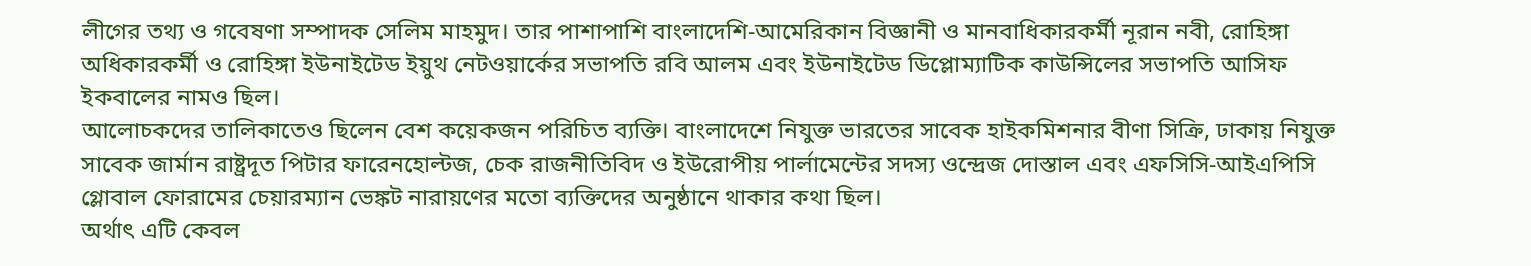লীগের তথ্য ও গবেষণা সম্পাদক সেলিম মাহমুদ। তার পাশাপাশি বাংলাদেশি-আমেরিকান বিজ্ঞানী ও মানবাধিকারকর্মী নূরান নবী, রোহিঙ্গা অধিকারকর্মী ও রোহিঙ্গা ইউনাইটেড ইয়ুথ নেটওয়ার্কের সভাপতি রবি আলম এবং ইউনাইটেড ডিপ্লোম্যাটিক কাউন্সিলের সভাপতি আসিফ ইকবালের নামও ছিল।
আলোচকদের তালিকাতেও ছিলেন বেশ কয়েকজন পরিচিত ব্যক্তি। বাংলাদেশে নিযুক্ত ভারতের সাবেক হাইকমিশনার বীণা সিক্রি, ঢাকায় নিযুক্ত সাবেক জার্মান রাষ্ট্রদূত পিটার ফারেনহোল্টজ, চেক রাজনীতিবিদ ও ইউরোপীয় পার্লামেন্টের সদস্য ওন্দ্রেজ দোস্তাল এবং এফসিসি-আইএপিসি গ্লোবাল ফোরামের চেয়ারম্যান ভেঙ্কট নারায়ণের মতো ব্যক্তিদের অনুষ্ঠানে থাকার কথা ছিল।
অর্থাৎ এটি কেবল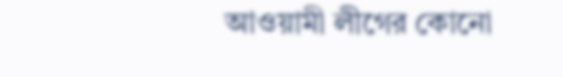আওয়ামী লীগের কোনো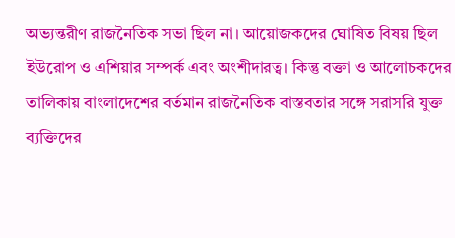অভ্যন্তরীণ রাজনৈতিক সভা ছিল না। আয়োজকদের ঘোষিত বিষয় ছিল ইউরোপ ও এশিয়ার সম্পর্ক এবং অংশীদারত্ব। কিন্তু বক্তা ও আলোচকদের তালিকায় বাংলাদেশের বর্তমান রাজনৈতিক বাস্তবতার সঙ্গে সরাসরি যুক্ত ব্যক্তিদের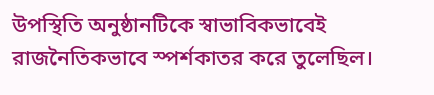উপস্থিতি অনুষ্ঠানটিকে স্বাভাবিকভাবেই রাজনৈতিকভাবে স্পর্শকাতর করে তুলেছিল।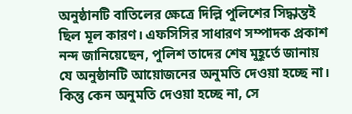অনুষ্ঠানটি বাতিলের ক্ষেত্রে দিল্লি পুলিশের সিদ্ধান্তই ছিল মূল কারণ। এফসিসির সাধারণ সম্পাদক প্রকাশ নন্দ জানিয়েছেন, পুলিশ তাদের শেষ মুহূর্তে জানায় যে অনুষ্ঠানটি আয়োজনের অনুমতি দেওয়া হচ্ছে না। কিন্তু কেন অনুমতি দেওয়া হচ্ছে না, সে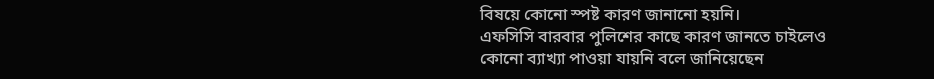বিষয়ে কোনো স্পষ্ট কারণ জানানো হয়নি।
এফসিসি বারবার পুলিশের কাছে কারণ জানতে চাইলেও কোনো ব্যাখ্যা পাওয়া যায়নি বলে জানিয়েছেন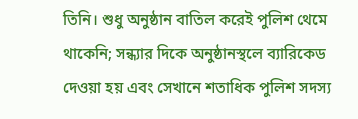তিনি। শুধু অনুষ্ঠান বাতিল করেই পুলিশ থেমে থাকেনি; সন্ধ্যার দিকে অনুষ্ঠানস্থলে ব্যারিকেড দেওয়া হয় এবং সেখানে শতাধিক পুলিশ সদস্য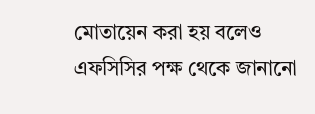মোতায়েন করা হয় বলেও এফসিসির পক্ষ থেকে জানানো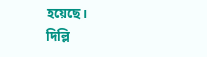হয়েছে।
দিল্লি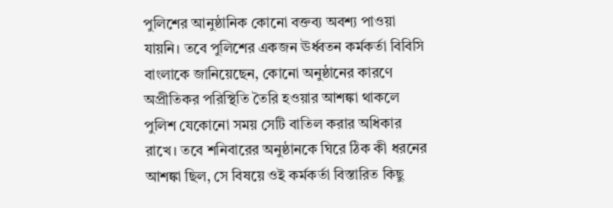পুলিশের আনুষ্ঠানিক কোনো বক্তব্য অবশ্য পাওয়া যায়নি। তবে পুলিশের একজন ঊর্ধ্বতন কর্মকর্তা বিবিসি বাংলাকে জানিয়েছেন, কোনো অনুষ্ঠানের কারণে অপ্রীতিকর পরিস্থিতি তৈরি হওয়ার আশঙ্কা থাকলে পুলিশ যেকোনো সময় সেটি বাতিল করার অধিকার রাখে। তবে শনিবারের অনুষ্ঠানকে ঘিরে ঠিক কী ধরনের আশঙ্কা ছিল, সে বিষয়ে ওই কর্মকর্তা বিস্তারিত কিছু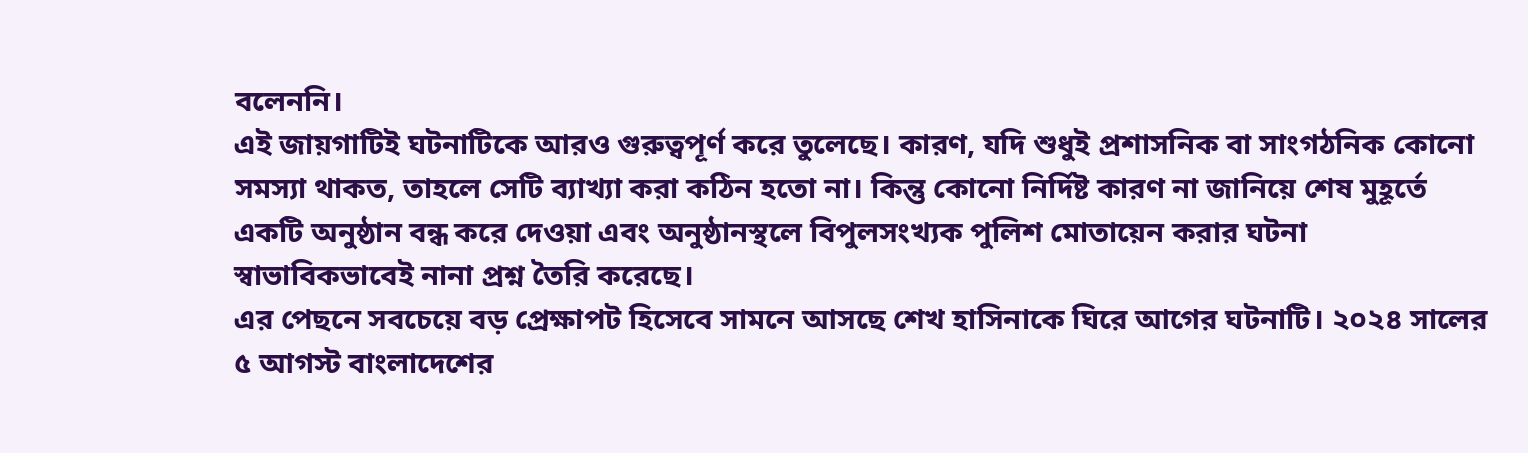বলেননি।
এই জায়গাটিই ঘটনাটিকে আরও গুরুত্বপূর্ণ করে তুলেছে। কারণ, যদি শুধুই প্রশাসনিক বা সাংগঠনিক কোনো সমস্যা থাকত, তাহলে সেটি ব্যাখ্যা করা কঠিন হতো না। কিন্তু কোনো নির্দিষ্ট কারণ না জানিয়ে শেষ মুহূর্তে একটি অনুষ্ঠান বন্ধ করে দেওয়া এবং অনুষ্ঠানস্থলে বিপুলসংখ্যক পুলিশ মোতায়েন করার ঘটনা স্বাভাবিকভাবেই নানা প্রশ্ন তৈরি করেছে।
এর পেছনে সবচেয়ে বড় প্রেক্ষাপট হিসেবে সামনে আসছে শেখ হাসিনাকে ঘিরে আগের ঘটনাটি। ২০২৪ সালের ৫ আগস্ট বাংলাদেশের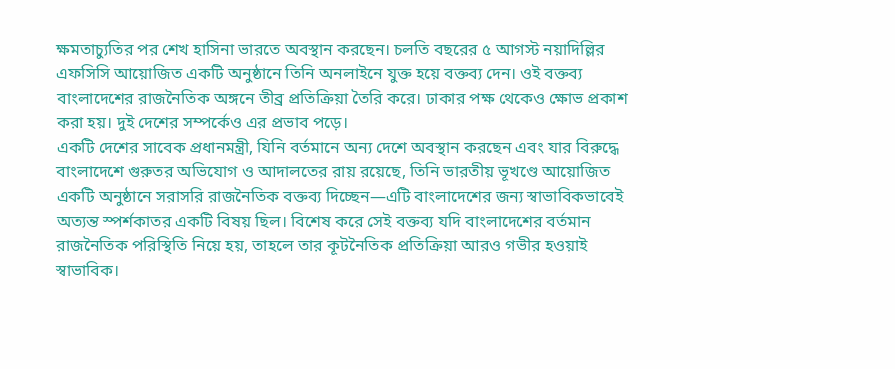ক্ষমতাচ্যুতির পর শেখ হাসিনা ভারতে অবস্থান করছেন। চলতি বছরের ৫ আগস্ট নয়াদিল্লির এফসিসি আয়োজিত একটি অনুষ্ঠানে তিনি অনলাইনে যুক্ত হয়ে বক্তব্য দেন। ওই বক্তব্য বাংলাদেশের রাজনৈতিক অঙ্গনে তীব্র প্রতিক্রিয়া তৈরি করে। ঢাকার পক্ষ থেকেও ক্ষোভ প্রকাশ করা হয়। দুই দেশের সম্পর্কেও এর প্রভাব পড়ে।
একটি দেশের সাবেক প্রধানমন্ত্রী, যিনি বর্তমানে অন্য দেশে অবস্থান করছেন এবং যার বিরুদ্ধে বাংলাদেশে গুরুতর অভিযোগ ও আদালতের রায় রয়েছে, তিনি ভারতীয় ভূখণ্ডে আয়োজিত একটি অনুষ্ঠানে সরাসরি রাজনৈতিক বক্তব্য দিচ্ছেন—এটি বাংলাদেশের জন্য স্বাভাবিকভাবেই অত্যন্ত স্পর্শকাতর একটি বিষয় ছিল। বিশেষ করে সেই বক্তব্য যদি বাংলাদেশের বর্তমান রাজনৈতিক পরিস্থিতি নিয়ে হয়, তাহলে তার কূটনৈতিক প্রতিক্রিয়া আরও গভীর হওয়াই স্বাভাবিক।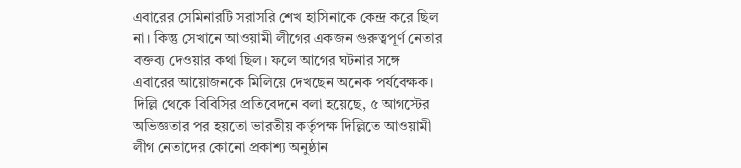এবারের সেমিনারটি সরাসরি শেখ হাসিনাকে কেন্দ্র করে ছিল না। কিন্তু সেখানে আওয়ামী লীগের একজন গুরুত্বপূর্ণ নেতার বক্তব্য দেওয়ার কথা ছিল। ফলে আগের ঘটনার সঙ্গে এবারের আয়োজনকে মিলিয়ে দেখছেন অনেক পর্যবেক্ষক।
দিল্লি থেকে বিবিসির প্রতিবেদনে বলা হয়েছে, ৫ আগস্টের অভিজ্ঞতার পর হয়তো ভারতীয় কর্তৃপক্ষ দিল্লিতে আওয়ামী লীগ নেতাদের কোনো প্রকাশ্য অনুষ্ঠান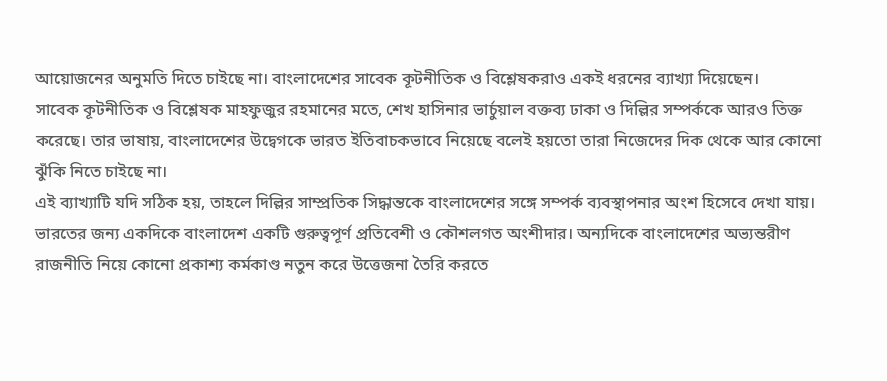আয়োজনের অনুমতি দিতে চাইছে না। বাংলাদেশের সাবেক কূটনীতিক ও বিশ্লেষকরাও একই ধরনের ব্যাখ্যা দিয়েছেন।
সাবেক কূটনীতিক ও বিশ্লেষক মাহফুজুর রহমানের মতে, শেখ হাসিনার ভার্চুয়াল বক্তব্য ঢাকা ও দিল্লির সম্পর্ককে আরও তিক্ত করেছে। তার ভাষায়, বাংলাদেশের উদ্বেগকে ভারত ইতিবাচকভাবে নিয়েছে বলেই হয়তো তারা নিজেদের দিক থেকে আর কোনো ঝুঁকি নিতে চাইছে না।
এই ব্যাখ্যাটি যদি সঠিক হয়, তাহলে দিল্লির সাম্প্রতিক সিদ্ধান্তকে বাংলাদেশের সঙ্গে সম্পর্ক ব্যবস্থাপনার অংশ হিসেবে দেখা যায়। ভারতের জন্য একদিকে বাংলাদেশ একটি গুরুত্বপূর্ণ প্রতিবেশী ও কৌশলগত অংশীদার। অন্যদিকে বাংলাদেশের অভ্যন্তরীণ রাজনীতি নিয়ে কোনো প্রকাশ্য কর্মকাণ্ড নতুন করে উত্তেজনা তৈরি করতে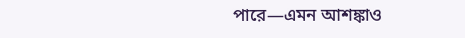পারে—এমন আশঙ্কাও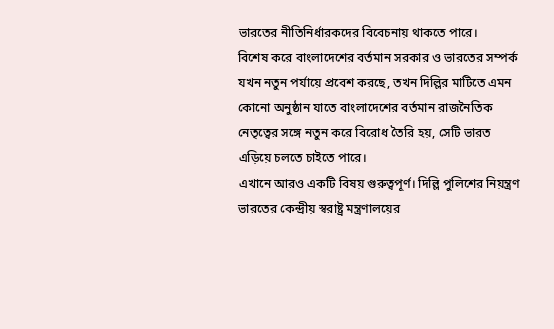ভারতের নীতিনির্ধারকদের বিবেচনায় থাকতে পারে।
বিশেষ করে বাংলাদেশের বর্তমান সরকার ও ভারতের সম্পর্ক যখন নতুন পর্যায়ে প্রবেশ করছে, তখন দিল্লির মাটিতে এমন কোনো অনুষ্ঠান যাতে বাংলাদেশের বর্তমান রাজনৈতিক নেতৃত্বের সঙ্গে নতুন করে বিরোধ তৈরি হয়, সেটি ভারত এড়িয়ে চলতে চাইতে পারে।
এখানে আরও একটি বিষয় গুরুত্বপূর্ণ। দিল্লি পুলিশের নিয়ন্ত্রণ ভারতের কেন্দ্রীয় স্বরাষ্ট্র মন্ত্রণালয়ের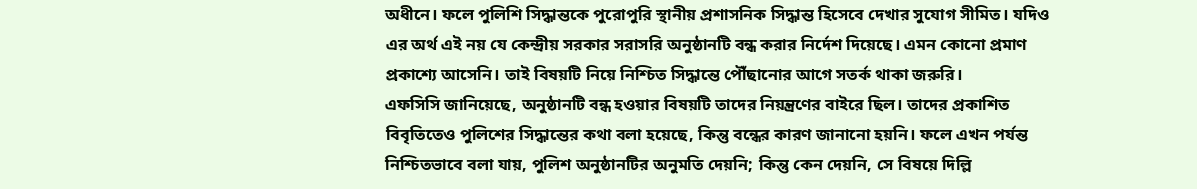অধীনে। ফলে পুলিশি সিদ্ধান্তকে পুরোপুরি স্থানীয় প্রশাসনিক সিদ্ধান্ত হিসেবে দেখার সুযোগ সীমিত। যদিও এর অর্থ এই নয় যে কেন্দ্রীয় সরকার সরাসরি অনুষ্ঠানটি বন্ধ করার নির্দেশ দিয়েছে। এমন কোনো প্রমাণ প্রকাশ্যে আসেনি। তাই বিষয়টি নিয়ে নিশ্চিত সিদ্ধান্তে পৌঁছানোর আগে সতর্ক থাকা জরুরি।
এফসিসি জানিয়েছে, অনুষ্ঠানটি বন্ধ হওয়ার বিষয়টি তাদের নিয়ন্ত্রণের বাইরে ছিল। তাদের প্রকাশিত বিবৃতিতেও পুলিশের সিদ্ধান্তের কথা বলা হয়েছে, কিন্তু বন্ধের কারণ জানানো হয়নি। ফলে এখন পর্যন্ত নিশ্চিতভাবে বলা যায়, পুলিশ অনুষ্ঠানটির অনুমতি দেয়নি; কিন্তু কেন দেয়নি, সে বিষয়ে দিল্লি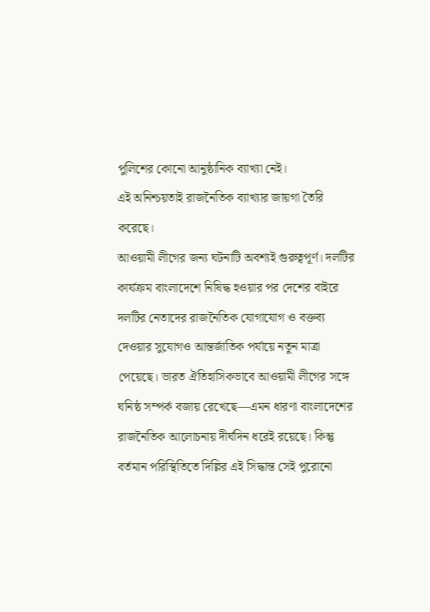পুলিশের কোনো আনুষ্ঠানিক ব্যাখ্যা নেই।
এই অনিশ্চয়তাই রাজনৈতিক ব্যাখ্যার জায়গা তৈরি করেছে।
আওয়ামী লীগের জন্য ঘটনাটি অবশ্যই গুরুত্বপূর্ণ। দলটির কার্যক্রম বাংলাদেশে নিষিদ্ধ হওয়ার পর দেশের বাইরে দলটির নেতাদের রাজনৈতিক যোগাযোগ ও বক্তব্য দেওয়ার সুযোগও আন্তর্জাতিক পর্যায়ে নতুন মাত্রা পেয়েছে। ভারত ঐতিহাসিকভাবে আওয়ামী লীগের সঙ্গে ঘনিষ্ঠ সম্পর্ক বজায় রেখেছে—এমন ধারণা বাংলাদেশের রাজনৈতিক আলোচনায় দীর্ঘদিন ধরেই রয়েছে। কিন্তু বর্তমান পরিস্থিতিতে দিল্লির এই সিদ্ধান্ত সেই পুরোনো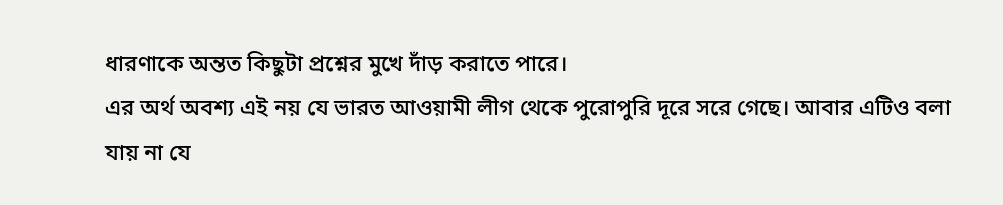ধারণাকে অন্তত কিছুটা প্রশ্নের মুখে দাঁড় করাতে পারে।
এর অর্থ অবশ্য এই নয় যে ভারত আওয়ামী লীগ থেকে পুরোপুরি দূরে সরে গেছে। আবার এটিও বলা যায় না যে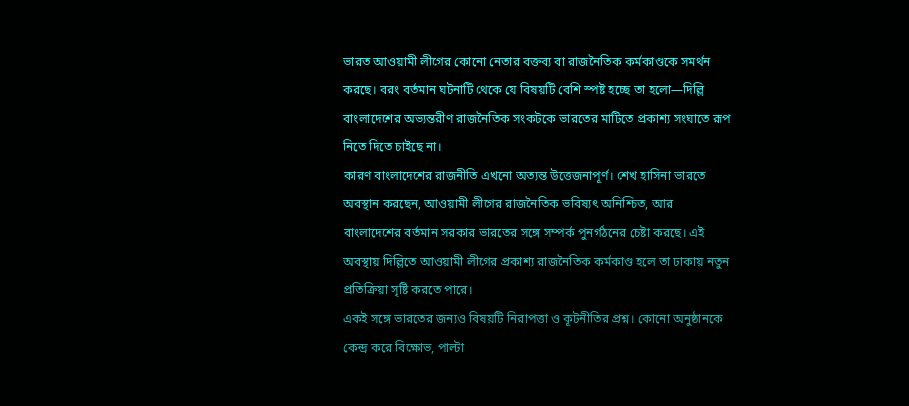ভারত আওয়ামী লীগের কোনো নেতার বক্তব্য বা রাজনৈতিক কর্মকাণ্ডকে সমর্থন করছে। বরং বর্তমান ঘটনাটি থেকে যে বিষয়টি বেশি স্পষ্ট হচ্ছে তা হলো—দিল্লি বাংলাদেশের অভ্যন্তরীণ রাজনৈতিক সংকটকে ভারতের মাটিতে প্রকাশ্য সংঘাতে রূপ নিতে দিতে চাইছে না।
কারণ বাংলাদেশের রাজনীতি এখনো অত্যন্ত উত্তেজনাপূর্ণ। শেখ হাসিনা ভারতে অবস্থান করছেন, আওয়ামী লীগের রাজনৈতিক ভবিষ্যৎ অনিশ্চিত, আর বাংলাদেশের বর্তমান সরকার ভারতের সঙ্গে সম্পর্ক পুনর্গঠনের চেষ্টা করছে। এই অবস্থায় দিল্লিতে আওয়ামী লীগের প্রকাশ্য রাজনৈতিক কর্মকাণ্ড হলে তা ঢাকায় নতুন প্রতিক্রিয়া সৃষ্টি করতে পারে।
একই সঙ্গে ভারতের জন্যও বিষয়টি নিরাপত্তা ও কূটনীতির প্রশ্ন। কোনো অনুষ্ঠানকে কেন্দ্র করে বিক্ষোভ, পাল্টা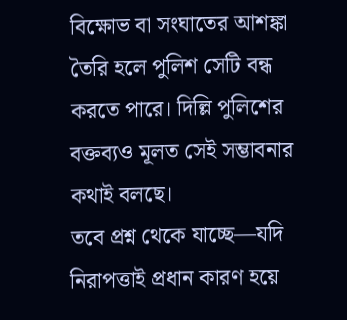বিক্ষোভ বা সংঘাতের আশঙ্কা তৈরি হলে পুলিশ সেটি বন্ধ করতে পারে। দিল্লি পুলিশের বক্তব্যও মূলত সেই সম্ভাবনার কথাই বলছে।
তবে প্রশ্ন থেকে যাচ্ছে—যদি নিরাপত্তাই প্রধান কারণ হয়ে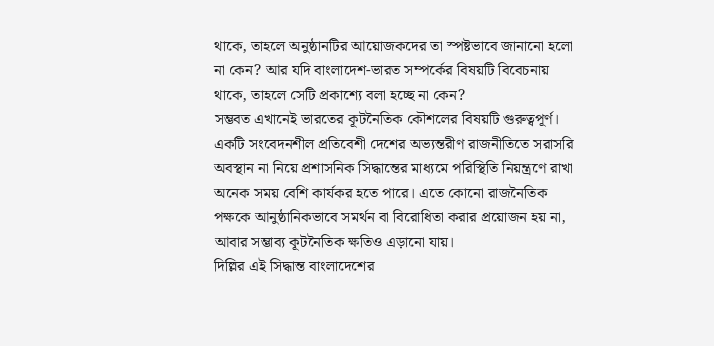থাকে, তাহলে অনুষ্ঠানটির আয়োজকদের তা স্পষ্টভাবে জানানো হলো না কেন? আর যদি বাংলাদেশ-ভারত সম্পর্কের বিষয়টি বিবেচনায় থাকে, তাহলে সেটি প্রকাশ্যে বলা হচ্ছে না কেন?
সম্ভবত এখানেই ভারতের কূটনৈতিক কৌশলের বিষয়টি গুরুত্বপূর্ণ। একটি সংবেদনশীল প্রতিবেশী দেশের অভ্যন্তরীণ রাজনীতিতে সরাসরি অবস্থান না নিয়ে প্রশাসনিক সিদ্ধান্তের মাধ্যমে পরিস্থিতি নিয়ন্ত্রণে রাখা অনেক সময় বেশি কার্যকর হতে পারে। এতে কোনো রাজনৈতিক পক্ষকে আনুষ্ঠানিকভাবে সমর্থন বা বিরোধিতা করার প্রয়োজন হয় না, আবার সম্ভাব্য কূটনৈতিক ক্ষতিও এড়ানো যায়।
দিল্লির এই সিদ্ধান্ত বাংলাদেশের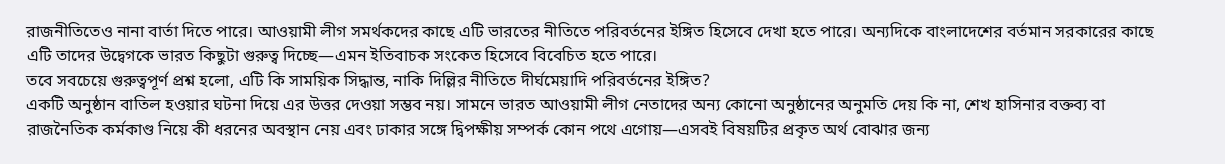রাজনীতিতেও নানা বার্তা দিতে পারে। আওয়ামী লীগ সমর্থকদের কাছে এটি ভারতের নীতিতে পরিবর্তনের ইঙ্গিত হিসেবে দেখা হতে পারে। অন্যদিকে বাংলাদেশের বর্তমান সরকারের কাছে এটি তাদের উদ্বেগকে ভারত কিছুটা গুরুত্ব দিচ্ছে—এমন ইতিবাচক সংকেত হিসেবে বিবেচিত হতে পারে।
তবে সবচেয়ে গুরুত্বপূর্ণ প্রশ্ন হলো, এটি কি সাময়িক সিদ্ধান্ত, নাকি দিল্লির নীতিতে দীর্ঘমেয়াদি পরিবর্তনের ইঙ্গিত?
একটি অনুষ্ঠান বাতিল হওয়ার ঘটনা দিয়ে এর উত্তর দেওয়া সম্ভব নয়। সামনে ভারত আওয়ামী লীগ নেতাদের অন্য কোনো অনুষ্ঠানের অনুমতি দেয় কি না, শেখ হাসিনার বক্তব্য বা রাজনৈতিক কর্মকাণ্ড নিয়ে কী ধরনের অবস্থান নেয় এবং ঢাকার সঙ্গে দ্বিপক্ষীয় সম্পর্ক কোন পথে এগোয়—এসবই বিষয়টির প্রকৃত অর্থ বোঝার জন্য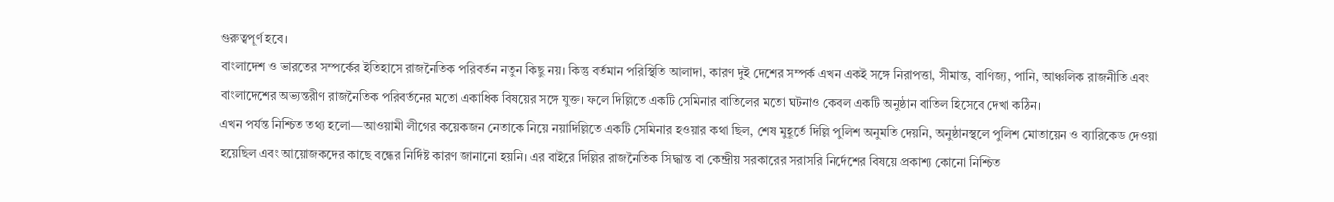গুরুত্বপূর্ণ হবে।
বাংলাদেশ ও ভারতের সম্পর্কের ইতিহাসে রাজনৈতিক পরিবর্তন নতুন কিছু নয়। কিন্তু বর্তমান পরিস্থিতি আলাদা, কারণ দুই দেশের সম্পর্ক এখন একই সঙ্গে নিরাপত্তা, সীমান্ত, বাণিজ্য, পানি, আঞ্চলিক রাজনীতি এবং বাংলাদেশের অভ্যন্তরীণ রাজনৈতিক পরিবর্তনের মতো একাধিক বিষয়ের সঙ্গে যুক্ত। ফলে দিল্লিতে একটি সেমিনার বাতিলের মতো ঘটনাও কেবল একটি অনুষ্ঠান বাতিল হিসেবে দেখা কঠিন।
এখন পর্যন্ত নিশ্চিত তথ্য হলো—আওয়ামী লীগের কয়েকজন নেতাকে নিয়ে নয়াদিল্লিতে একটি সেমিনার হওয়ার কথা ছিল, শেষ মুহূর্তে দিল্লি পুলিশ অনুমতি দেয়নি, অনুষ্ঠানস্থলে পুলিশ মোতায়েন ও ব্যারিকেড দেওয়া হয়েছিল এবং আয়োজকদের কাছে বন্ধের নির্দিষ্ট কারণ জানানো হয়নি। এর বাইরে দিল্লির রাজনৈতিক সিদ্ধান্ত বা কেন্দ্রীয় সরকারের সরাসরি নির্দেশের বিষয়ে প্রকাশ্য কোনো নিশ্চিত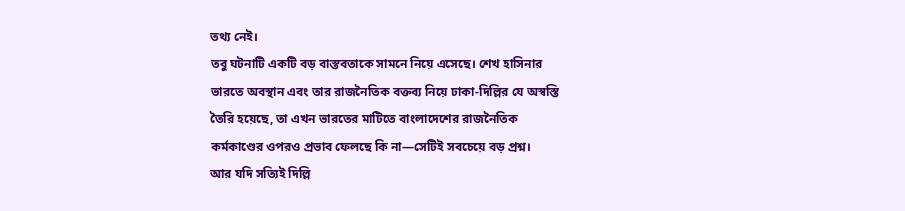তথ্য নেই।
তবু ঘটনাটি একটি বড় বাস্তবতাকে সামনে নিয়ে এসেছে। শেখ হাসিনার ভারতে অবস্থান এবং তার রাজনৈতিক বক্তব্য নিয়ে ঢাকা-দিল্লির যে অস্বস্তি তৈরি হয়েছে, তা এখন ভারতের মাটিতে বাংলাদেশের রাজনৈতিক কর্মকাণ্ডের ওপরও প্রভাব ফেলছে কি না—সেটিই সবচেয়ে বড় প্রশ্ন।
আর যদি সত্যিই দিল্লি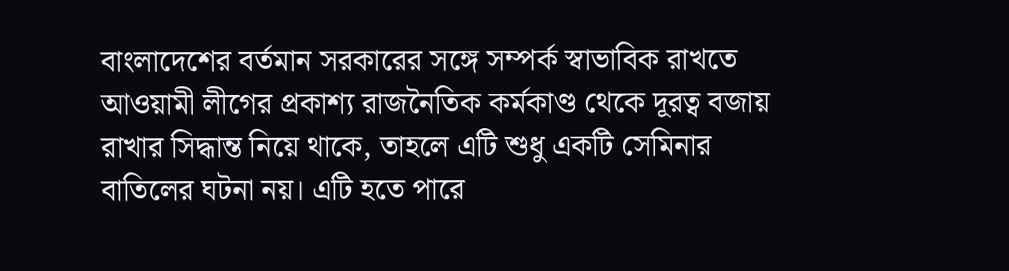বাংলাদেশের বর্তমান সরকারের সঙ্গে সম্পর্ক স্বাভাবিক রাখতে আওয়ামী লীগের প্রকাশ্য রাজনৈতিক কর্মকাণ্ড থেকে দূরত্ব বজায় রাখার সিদ্ধান্ত নিয়ে থাকে, তাহলে এটি শুধু একটি সেমিনার বাতিলের ঘটনা নয়। এটি হতে পারে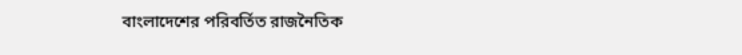বাংলাদেশের পরিবর্তিত রাজনৈতিক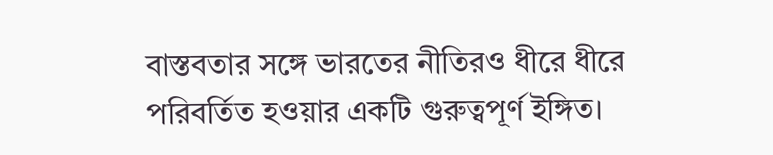বাস্তবতার সঙ্গে ভারতের নীতিরও ধীরে ধীরে পরিবর্তিত হওয়ার একটি গুরুত্বপূর্ণ ইঙ্গিত।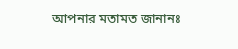আপনার মতামত জানানঃ